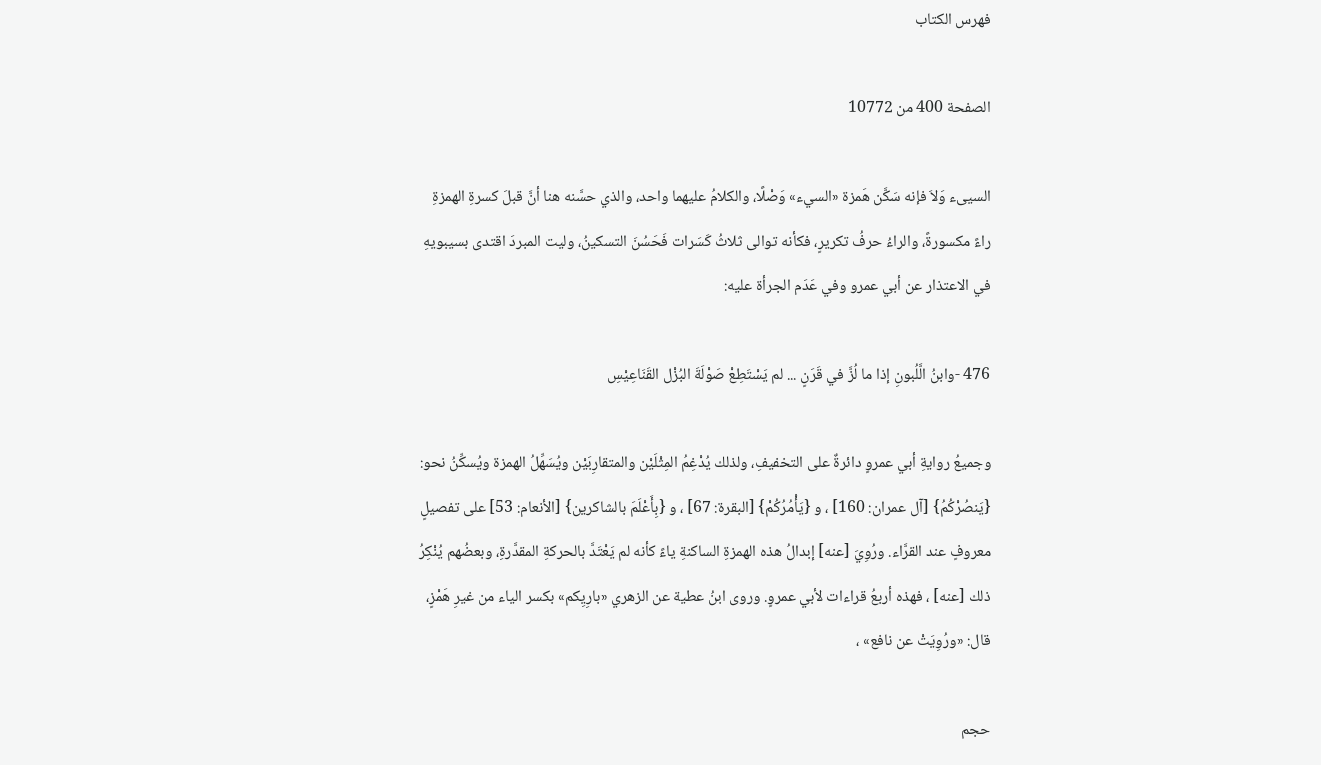فهرس الكتاب

الصفحة 400 من 10772

السيىء وَلاَ فإنه سَكَّن هَمزة «السيء» وَصْلًا، والكلامُ عليهما واحد، والذي حسَّنه هنا أنَّ قبلَ كسرةِ الهمزةِ راءً مكسورةً، والراءُ حرفُ تكريرٍ، فكأنه توالى ثلاثُ كَسَرات فَحَسُنَ التسكينُ، وليت المبردَ اقتدى بسيبويهِ في الاعتذار عن أبي عمرو وفي عَدَم الجرأة عليه:

476 -وابنُ الَّلُبونِ إذا ما لُزَّ في قَرَنٍ ... لم يَسْتَطِعْ صَوْلَةَ البُزْل القَنَاعِيْسِ

وجميعُ روايةِ أبي عمروٍ دائرةٌ على التخفيفِ، ولذلك يُدْغِمُ المِثْلَيْن والمتقارِبَيْن ويُسَهِّلُ الهمزة ويُسكِّنُ نحو: {يَنصُرْكُمُ} [آل عمران: 160] ، و {يَأْمُرُكُمْ} [البقرة: 67] ، و {بِأَعْلَمَ بالشاكرين} [الأنعام: 53] على تفصيلٍ معروفٍ عند القرَّاء. ورُوِيَ [عنه] إبدالُ هذه الهمزةِ الساكنةِ ياءً كأنه لم يَعْتَدَّ بالحركةِ المقدَّرةِ، وبعضُهم يُنْكِرُ ذلك [عنه] ، فهذه أربعُ قراءات لأبي عمروٍ. وروى ابنُ عطية عن الزهري «بارِيِكم» بكسر الياء من غيرِ هَمْزٍ، قال: «ورُوِيَتْ عن نافع» ،

حجم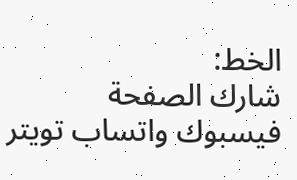الخط:
شارك الصفحة
فيسبوك واتساب تويتر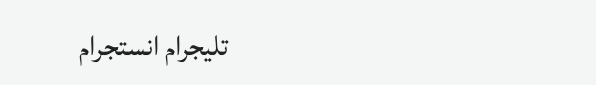تليجرام انستجرام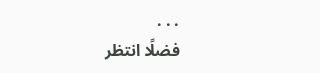. . .
فضلًا انتظر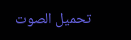تحميل الصوت